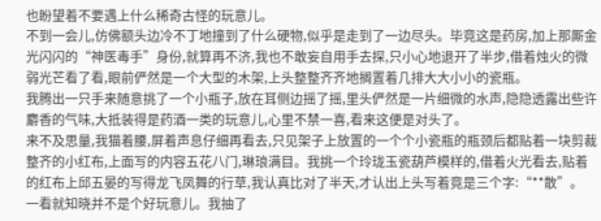也盼望着不要遇上什么稀奇古怪的玩意儿。
不到一会儿,仿佛额头边冷不丁地撞到了什么硬物,似乎是走到了一边尽头。毕竟这是药房,加上那厮金光闪闪的“神医毒手”身份,就算再不济,我也不敢妄自用手去探,只小心地退开了半步,借着烛火的微弱光芒看了看,眼前俨然是一个大型的木架,上头整整齐齐地搁置着几排大大小小的瓷瓶。
我腾出一只手来随意挑了一个小瓶子,放在耳侧边摇了摇,里头俨然是一片细微的水声,隐隐透露出些许麝香的气味,大抵装得是药酒一类的玩意儿,心里不禁一喜,看来这便是对头了。
来不及思量,我猫着腰,屏着声息仔细再看去,只见架子上放置的一个个小瓷瓶的瓶颈后都贴着一块剪裁整齐的小红布,上面写的内容五花八门,琳琅满目。我挑一个玲珑玉瓷葫芦模样的,借着火光看去,贴着的红布上邱五晏的写得龙飞凤舞的行草,我认真比对了半天,才认出上头写着竟是三个字:“**散”。
一看就知晓并不是个好玩意儿。我抽了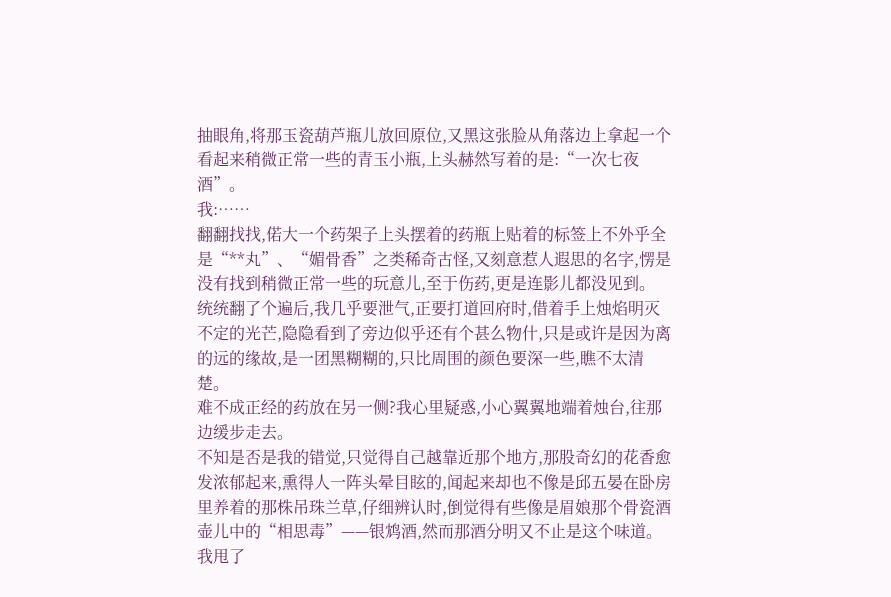抽眼角,将那玉瓷葫芦瓶儿放回原位,又黑这张脸从角落边上拿起一个看起来稍微正常一些的青玉小瓶,上头赫然写着的是:“一次七夜酒”。
我:……
翻翻找找,偌大一个药架子上头摆着的药瓶上贴着的标签上不外乎全是“**丸”、“媚骨香”之类稀奇古怪,又刻意惹人遐思的名字,愣是没有找到稍微正常一些的玩意儿,至于伤药,更是连影儿都没见到。
统统翻了个遍后,我几乎要泄气,正要打道回府时,借着手上烛焰明灭不定的光芒,隐隐看到了旁边似乎还有个甚么物什,只是或许是因为离的远的缘故,是一团黑糊糊的,只比周围的颜色要深一些,瞧不太清楚。
难不成正经的药放在另一侧?我心里疑惑,小心翼翼地端着烛台,往那边缓步走去。
不知是否是我的错觉,只觉得自己越靠近那个地方,那股奇幻的花香愈发浓郁起来,熏得人一阵头晕目眩的,闻起来却也不像是邱五晏在卧房里养着的那株吊珠兰草,仔细辨认时,倒觉得有些像是眉娘那个骨瓷酒壶儿中的“相思毒”——银鸩酒,然而那酒分明又不止是这个味道。
我甩了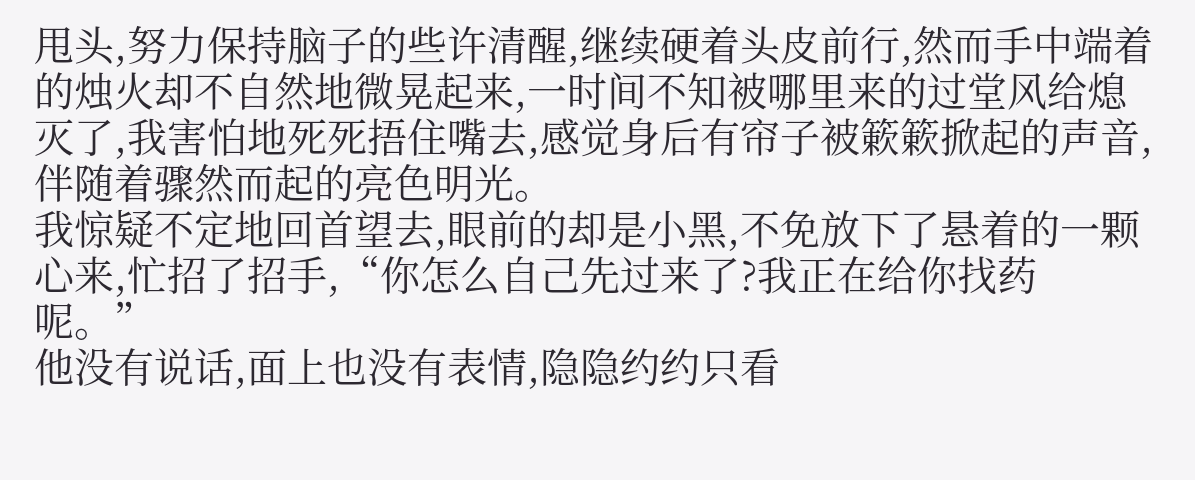甩头,努力保持脑子的些许清醒,继续硬着头皮前行,然而手中端着的烛火却不自然地微晃起来,一时间不知被哪里来的过堂风给熄灭了,我害怕地死死捂住嘴去,感觉身后有帘子被簌簌掀起的声音,伴随着骤然而起的亮色明光。
我惊疑不定地回首望去,眼前的却是小黑,不免放下了悬着的一颗心来,忙招了招手,“你怎么自己先过来了?我正在给你找药呢。”
他没有说话,面上也没有表情,隐隐约约只看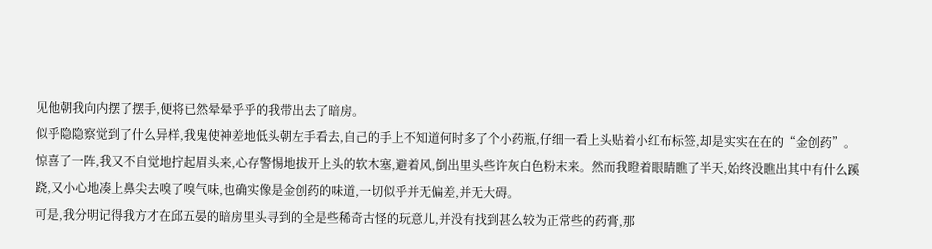见他朝我向内摆了摆手,便将已然晕晕乎乎的我带出去了暗房。
似乎隐隐察觉到了什么异样,我鬼使神差地低头朝左手看去,自己的手上不知道何时多了个小药瓶,仔细一看上头贴着小红布标签,却是实实在在的“金创药”。
惊喜了一阵,我又不自觉地拧起眉头来,心存警惕地拔开上头的软木塞,避着风,倒出里头些许灰白色粉末来。然而我瞪着眼睛瞧了半天,始终没瞧出其中有什么蹊跷,又小心地凑上鼻尖去嗅了嗅气味,也确实像是金创药的味道,一切似乎并无偏差,并无大碍。
可是,我分明记得我方才在邱五晏的暗房里头寻到的全是些稀奇古怪的玩意儿,并没有找到甚么较为正常些的药膏,那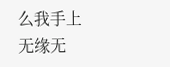么我手上无缘无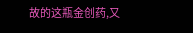故的这瓶金创药,又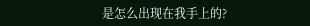是怎么出现在我手上的?